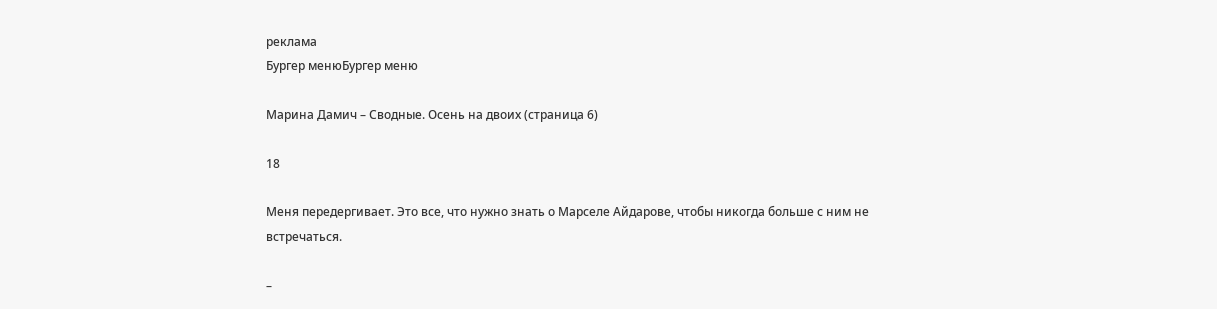реклама
Бургер менюБургер меню

Марина Дамич – Сводные. Осень на двоих (страница 6)

18

Меня передергивает. Это все, что нужно знать о Марселе Айдарове, чтобы никогда больше с ним не встречаться.

–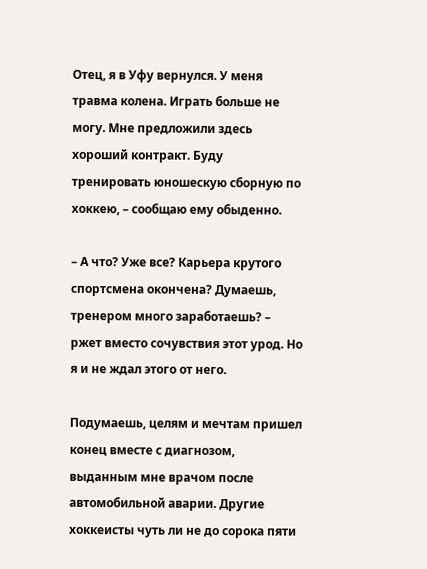Отец, я в Уфу вернулся. У меня травма колена. Играть больше не могу. Мне предложили здесь хороший контракт. Буду тренировать юношескую сборную по хоккею, – сообщаю ему обыденно.

– А что? Уже все? Карьера крутого спортсмена окончена? Думаешь, тренером много заработаешь? – ржет вместо сочувствия этот урод. Но я и не ждал этого от него.

Подумаешь, целям и мечтам пришел конец вместе с диагнозом, выданным мне врачом после автомобильной аварии. Другие хоккеисты чуть ли не до сорока пяти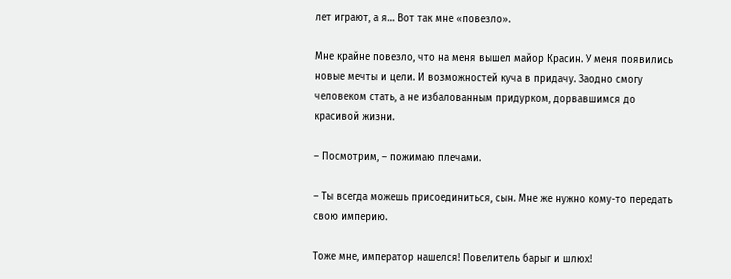лет играют, а я… Вот так мне «повезло».

Мне крайне повезло, что на меня вышел майор Красин. У меня появились новые мечты и цели. И возможностей куча в придачу. Заодно смогу человеком стать, а не избалованным придурком, дорвавшимся до красивой жизни.

– Посмотрим, – пожимаю плечами.

– Ты всегда можешь присоединиться, сын. Мне же нужно кому-то передать свою империю.

Тоже мне, император нашелся! Повелитель барыг и шлюх!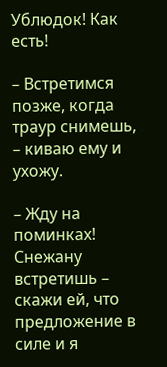Ублюдок! Как есть!

– Встретимся позже, когда траур снимешь, – киваю ему и ухожу.

– Жду на поминках! Снежану встретишь – скажи ей, что предложение в силе и я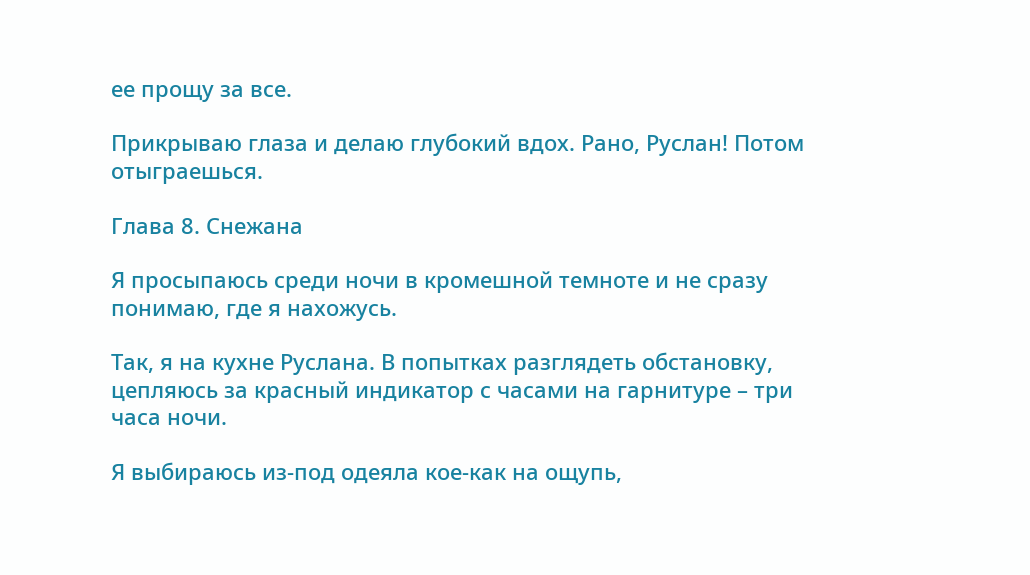ее прощу за все.

Прикрываю глаза и делаю глубокий вдох. Рано, Руслан! Потом отыграешься.

Глава 8. Снежана

Я просыпаюсь среди ночи в кромешной темноте и не сразу понимаю, где я нахожусь.

Так, я на кухне Руслана. В попытках разглядеть обстановку, цепляюсь за красный индикатор с часами на гарнитуре – три часа ночи.

Я выбираюсь из-под одеяла кое-как на ощупь,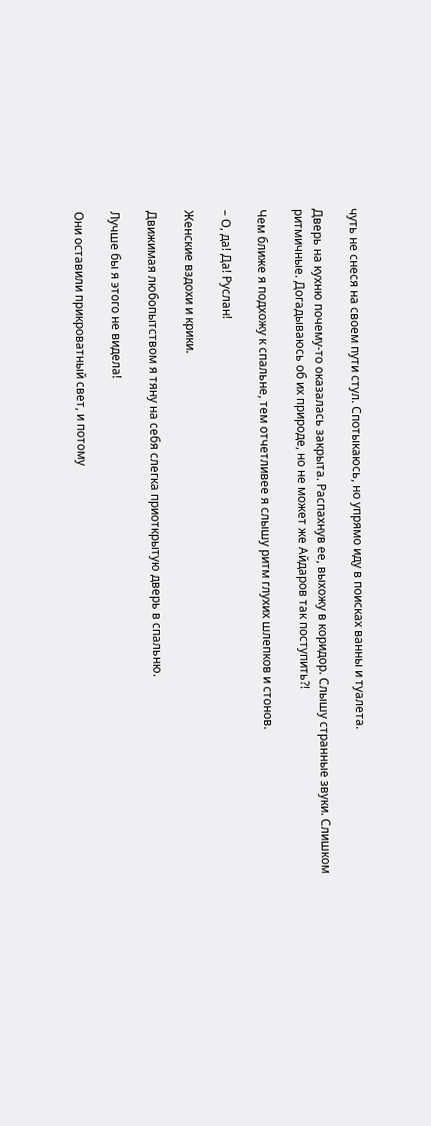чуть не снеся на своем пути стул. Спотыкаюсь, но упрямо иду в поисках ванны и туалета.

Дверь на кухню почему-то оказалась закрыта. Распахнув ее, выхожу в коридор. Слышу странные звуки. Слишком ритмичные. Догадываюсь об их природе, но не может же Айдаров так поступить?!

Чем ближе я подхожу к спальне, тем отчетливее я слышу ритм глухих шлепков и стонов.

– О, да! Да! Руслан!

Женские вздохи и крики.

Движимая любопытством я тяну на себя слегка приоткрытую дверь в спальню.

Лучше бы я этого не видела!

Они оставили прикроватный свет, и потому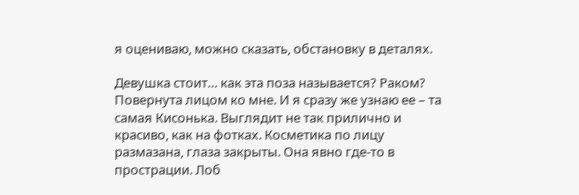я оцениваю, можно сказать, обстановку в деталях.

Девушка стоит… как эта поза называется? Раком? Повернута лицом ко мне. И я сразу же узнаю ее – та самая Кисонька. Выглядит не так прилично и красиво, как на фотках. Косметика по лицу размазана, глаза закрыты. Она явно где-то в прострации. Лоб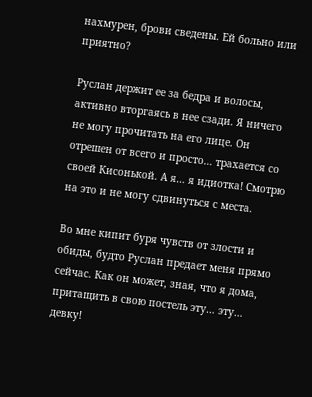нахмурен, брови сведены. Ей больно или приятно?

Руслан держит ее за бедра и волосы, активно вторгаясь в нее сзади. Я ничего не могу прочитать на его лице. Он отрешен от всего и просто… трахается со своей Кисонькой. А я… я идиотка! Смотрю на это и не могу сдвинуться с места.

Во мне кипит буря чувств от злости и обиды, будто Руслан предает меня прямо сейчас. Как он может, зная, что я дома, притащить в свою постель эту… эту… девку!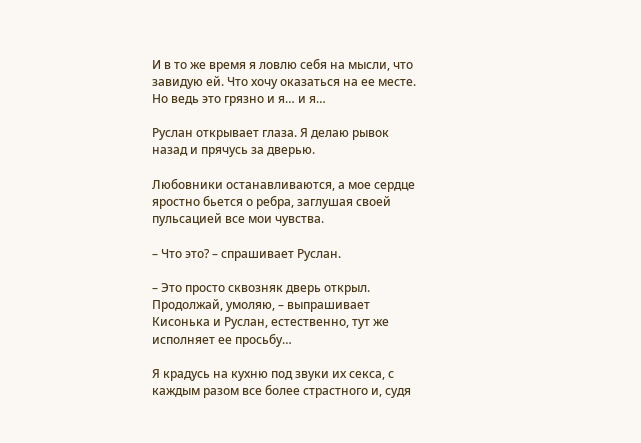И в то же время я ловлю себя на мысли, что завидую ей. Что хочу оказаться на ее месте. Но ведь это грязно и я… и я…

Руслан открывает глаза. Я делаю рывок назад и прячусь за дверью.

Любовники останавливаются, а мое сердце яростно бьется о ребра, заглушая своей пульсацией все мои чувства.

– Что это? – спрашивает Руслан.

– Это просто сквозняк дверь открыл. Продолжай, умоляю, – выпрашивает Кисонька и Руслан, естественно, тут же исполняет ее просьбу…

Я крадусь на кухню под звуки их секса, с каждым разом все более страстного и, судя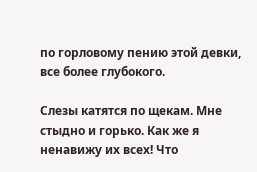по горловому пению этой девки, все более глубокого.

Слезы катятся по щекам. Мне стыдно и горько. Как же я ненавижу их всех! Что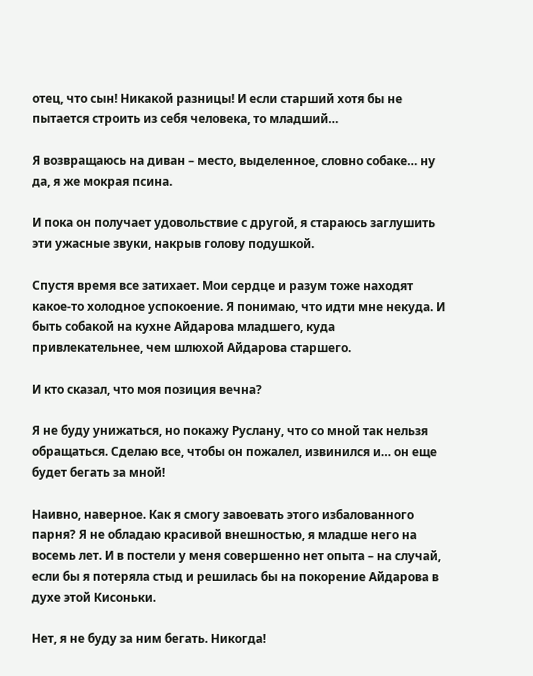отец, что сын! Никакой разницы! И если старший хотя бы не пытается строить из себя человека, то младший…

Я возвращаюсь на диван – место, выделенное, словно собаке… ну да, я же мокрая псина.

И пока он получает удовольствие с другой, я стараюсь заглушить эти ужасные звуки, накрыв голову подушкой.

Спустя время все затихает. Мои сердце и разум тоже находят какое-то холодное успокоение. Я понимаю, что идти мне некуда. И быть собакой на кухне Айдарова младшего, куда привлекательнее, чем шлюхой Айдарова старшего.

И кто сказал, что моя позиция вечна?

Я не буду унижаться, но покажу Руслану, что со мной так нельзя обращаться. Сделаю все, чтобы он пожалел, извинился и… он еще будет бегать за мной!

Наивно, наверное. Как я смогу завоевать этого избалованного парня? Я не обладаю красивой внешностью, я младше него на восемь лет. И в постели у меня совершенно нет опыта – на случай, если бы я потеряла стыд и решилась бы на покорение Айдарова в духе этой Кисоньки.

Нет, я не буду за ним бегать. Никогда!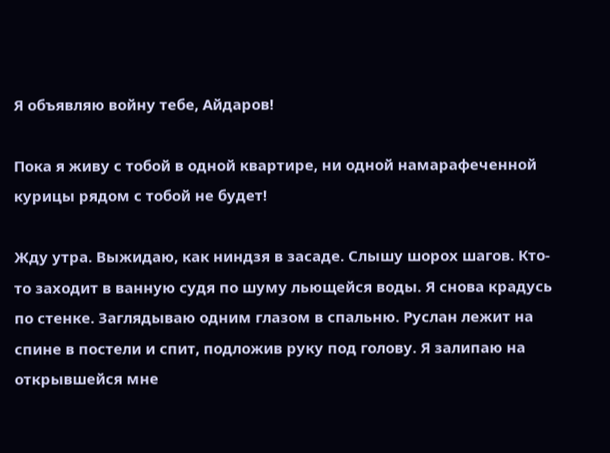Я объявляю войну тебе, Айдаров!

Пока я живу с тобой в одной квартире, ни одной намарафеченной курицы рядом с тобой не будет!

Жду утра. Выжидаю, как ниндзя в засаде. Слышу шорох шагов. Кто-то заходит в ванную судя по шуму льющейся воды. Я снова крадусь по стенке. Заглядываю одним глазом в спальню. Руслан лежит на спине в постели и спит, подложив руку под голову. Я залипаю на открывшейся мне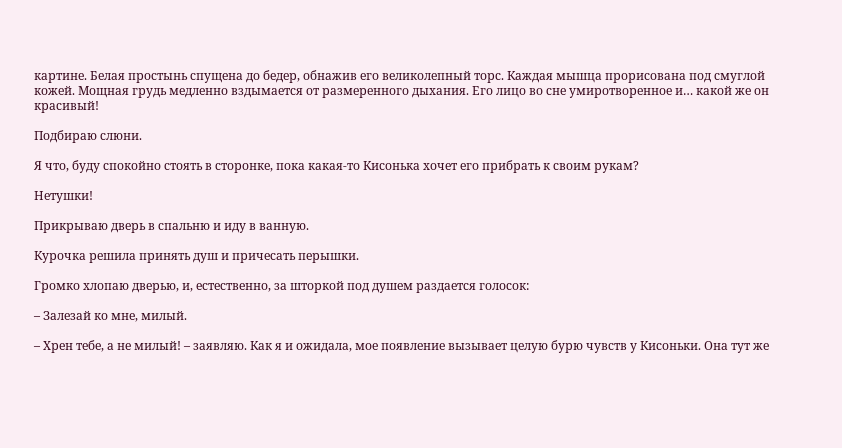картине. Белая простынь спущена до бедер, обнажив его великолепный торс. Каждая мышца прорисована под смуглой кожей. Мощная грудь медленно вздымается от размеренного дыхания. Его лицо во сне умиротворенное и… какой же он красивый!

Подбираю слюни.

Я что, буду спокойно стоять в сторонке, пока какая-то Кисонька хочет его прибрать к своим рукам?

Нетушки!

Прикрываю дверь в спальню и иду в ванную.

Курочка решила принять душ и причесать перышки.

Громко хлопаю дверью, и, естественно, за шторкой под душем раздается голосок:

– Залезай ко мне, милый.

– Хрен тебе, а не милый! – заявляю. Как я и ожидала, мое появление вызывает целую бурю чувств у Кисоньки. Она тут же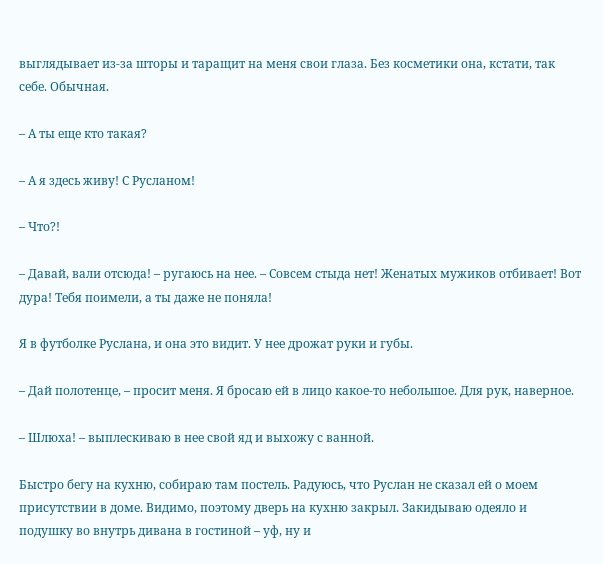выглядывает из-за шторы и таращит на меня свои глаза. Без косметики она, кстати, так себе. Обычная.

– А ты еще кто такая?

– А я здесь живу! С Русланом!

– Что?!

– Давай, вали отсюда! – ругаюсь на нее. – Совсем стыда нет! Женатых мужиков отбивает! Вот дура! Тебя поимели, а ты даже не поняла!

Я в футболке Руслана, и она это видит. У нее дрожат руки и губы.

– Дай полотенце, – просит меня. Я бросаю ей в лицо какое-то небольшое. Для рук, наверное.

– Шлюха! – выплескиваю в нее свой яд и выхожу с ванной.

Быстро бегу на кухню, собираю там постель. Радуюсь, что Руслан не сказал ей о моем присутствии в доме. Видимо, поэтому дверь на кухню закрыл. Закидываю одеяло и подушку во внутрь дивана в гостиной – уф, ну и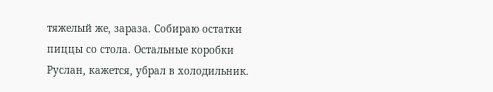тяжелый же, зараза. Собираю остатки пиццы со стола. Остальные коробки Руслан, кажется, убрал в холодильник.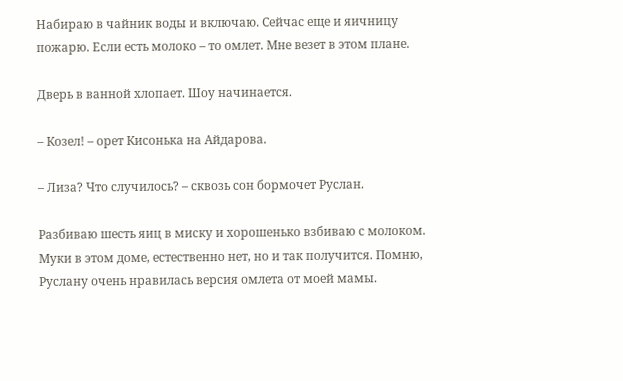Набираю в чайник воды и включаю. Сейчас еще и яичницу пожарю. Если есть молоко – то омлет. Мне везет в этом плане.

Дверь в ванной хлопает. Шоу начинается.

– Козел! – орет Кисонька на Айдарова.

– Лиза? Что случилось? – сквозь сон бормочет Руслан.

Разбиваю шесть яиц в миску и хорошенько взбиваю с молоком. Муки в этом доме, естественно нет, но и так получится. Помню, Руслану очень нравилась версия омлета от моей мамы.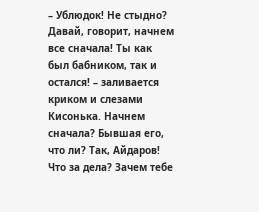– Ублюдок! Не стыдно? Давай, говорит, начнем все сначала! Ты как был бабником, так и остался! – заливается криком и слезами Кисонька. Начнем сначала? Бывшая его, что ли? Так, Айдаров! Что за дела? Зачем тебе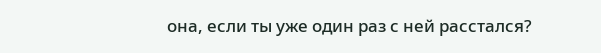она, если ты уже один раз с ней расстался?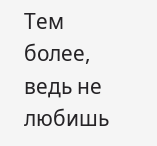Тем более, ведь не любишь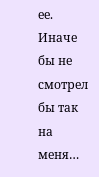ее. Иначе бы не смотрел бы так на меня…